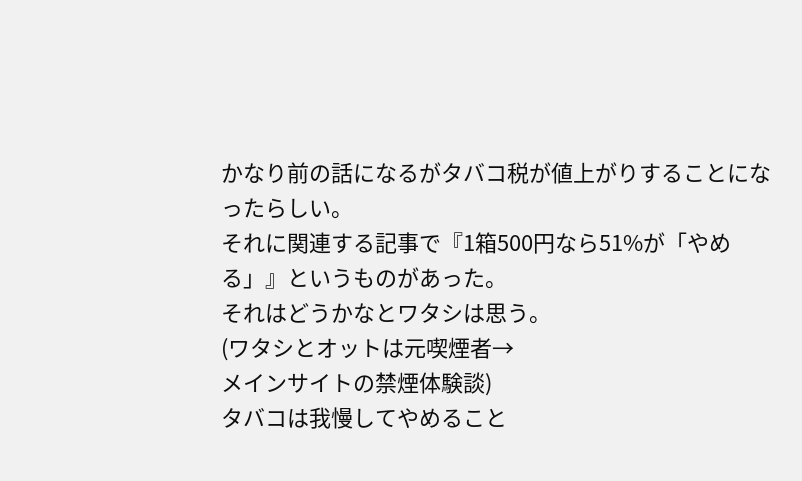かなり前の話になるがタバコ税が値上がりすることになったらしい。
それに関連する記事で『1箱500円なら51%が「やめる」』というものがあった。
それはどうかなとワタシは思う。
(ワタシとオットは元喫煙者→
メインサイトの禁煙体験談)
タバコは我慢してやめること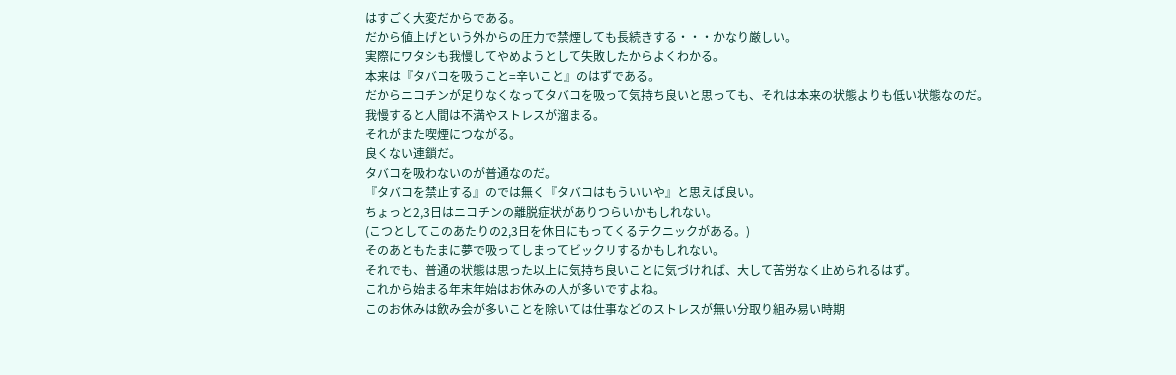はすごく大変だからである。
だから値上げという外からの圧力で禁煙しても長続きする・・・かなり厳しい。
実際にワタシも我慢してやめようとして失敗したからよくわかる。
本来は『タバコを吸うこと=辛いこと』のはずである。
だからニコチンが足りなくなってタバコを吸って気持ち良いと思っても、それは本来の状態よりも低い状態なのだ。
我慢すると人間は不満やストレスが溜まる。
それがまた喫煙につながる。
良くない連鎖だ。
タバコを吸わないのが普通なのだ。
『タバコを禁止する』のでは無く『タバコはもういいや』と思えば良い。
ちょっと2,3日はニコチンの離脱症状がありつらいかもしれない。
(こつとしてこのあたりの2,3日を休日にもってくるテクニックがある。)
そのあともたまに夢で吸ってしまってビックリするかもしれない。
それでも、普通の状態は思った以上に気持ち良いことに気づければ、大して苦労なく止められるはず。
これから始まる年末年始はお休みの人が多いですよね。
このお休みは飲み会が多いことを除いては仕事などのストレスが無い分取り組み易い時期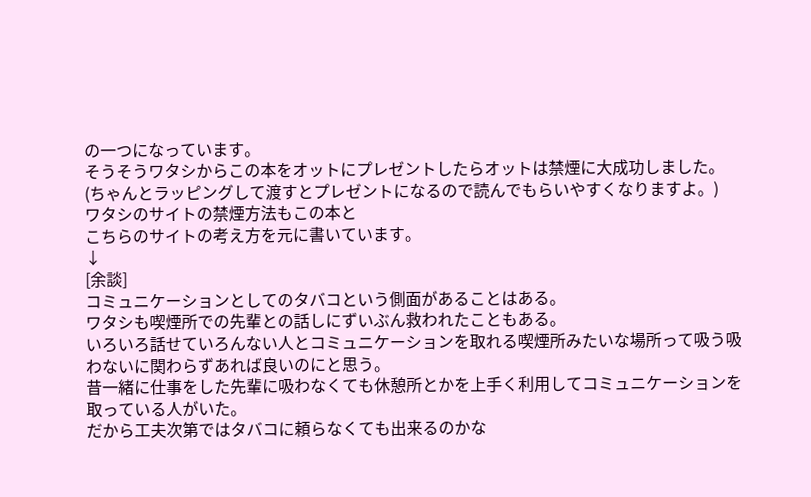の一つになっています。
そうそうワタシからこの本をオットにプレゼントしたらオットは禁煙に大成功しました。
(ちゃんとラッピングして渡すとプレゼントになるので読んでもらいやすくなりますよ。)
ワタシのサイトの禁煙方法もこの本と
こちらのサイトの考え方を元に書いています。
↓
[余談]
コミュニケーションとしてのタバコという側面があることはある。
ワタシも喫煙所での先輩との話しにずいぶん救われたこともある。
いろいろ話せていろんない人とコミュニケーションを取れる喫煙所みたいな場所って吸う吸わないに関わらずあれば良いのにと思う。
昔一緒に仕事をした先輩に吸わなくても休憩所とかを上手く利用してコミュニケーションを取っている人がいた。
だから工夫次第ではタバコに頼らなくても出来るのかな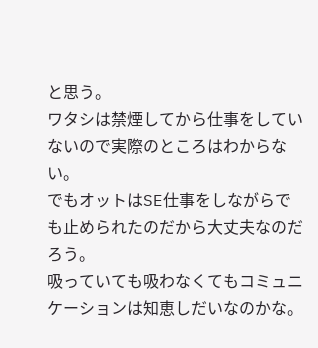と思う。
ワタシは禁煙してから仕事をしていないので実際のところはわからない。
でもオットはSE仕事をしながらでも止められたのだから大丈夫なのだろう。
吸っていても吸わなくてもコミュニケーションは知恵しだいなのかな。